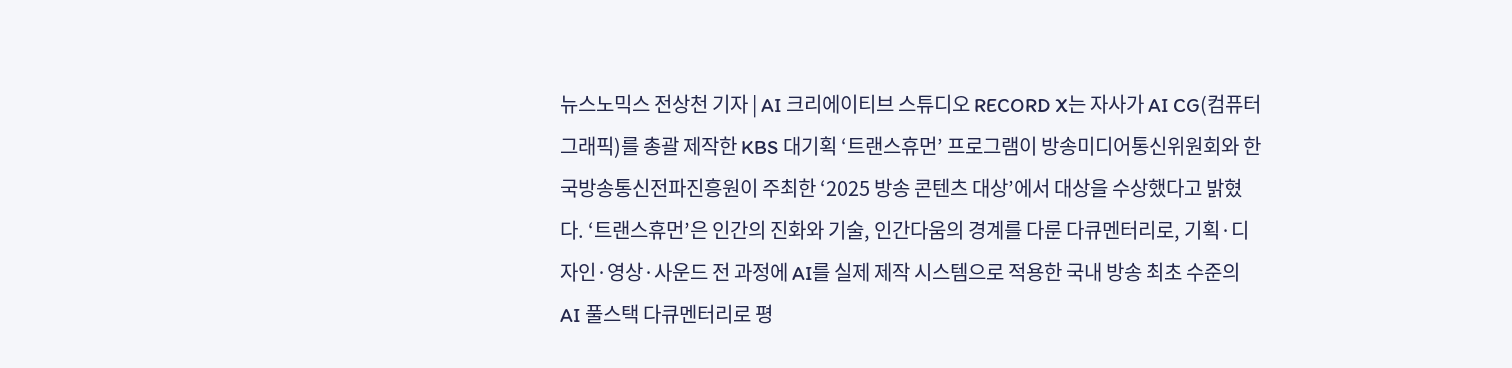뉴스노믹스 전상천 기자 | AI 크리에이티브 스튜디오 RECORD X는 자사가 AI CG(컴퓨터 그래픽)를 총괄 제작한 KBS 대기획 ‘트랜스휴먼’ 프로그램이 방송미디어통신위원회와 한국방송통신전파진흥원이 주최한 ‘2025 방송 콘텐츠 대상’에서 대상을 수상했다고 밝혔다. ‘트랜스휴먼’은 인간의 진화와 기술, 인간다움의 경계를 다룬 다큐멘터리로, 기획·디자인·영상·사운드 전 과정에 AI를 실제 제작 시스템으로 적용한 국내 방송 최초 수준의 AI 풀스택 다큐멘터리로 평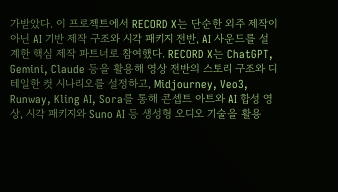가받았다. 이 프로젝트에서 RECORD X는 단순한 외주 제작이 아닌 AI 기반 제작 구조와 시각 패키지 전반, AI 사운드를 설계한 핵심 제작 파트너로 참여했다. RECORD X는 ChatGPT, Gemini, Claude 등을 활용해 영상 전반의 스토리 구조와 디테일한 컷 시나리오를 설정하고, Midjourney, Veo3, Runway, Kling AI, Sora를 통해 콘셉트 아트와 AI 합성 영상, 시각 패키지와 Suno AI 등 생성형 오디오 기술을 활용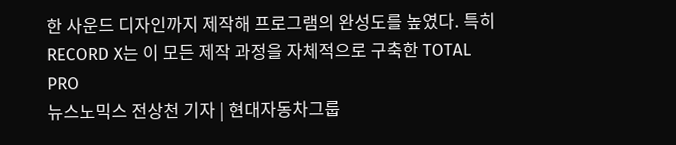한 사운드 디자인까지 제작해 프로그램의 완성도를 높였다. 특히 RECORD X는 이 모든 제작 과정을 자체적으로 구축한 TOTAL PRO
뉴스노믹스 전상천 기자 | 현대자동차그룹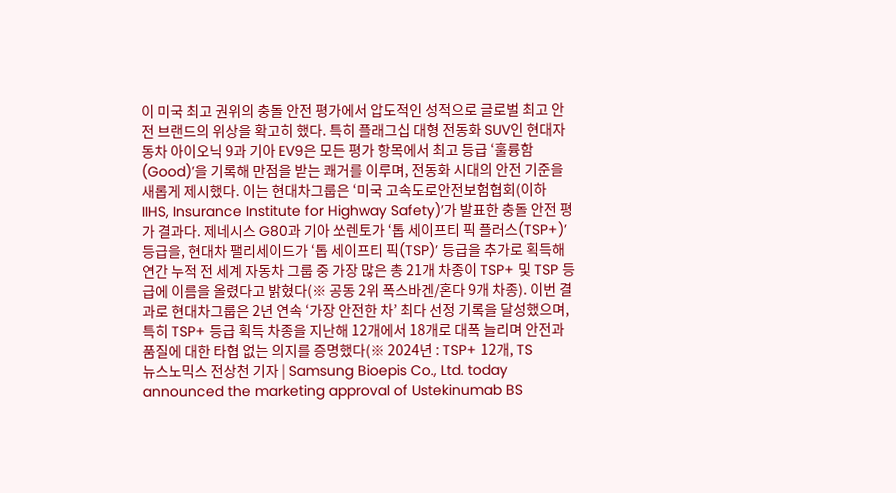이 미국 최고 권위의 충돌 안전 평가에서 압도적인 성적으로 글로벌 최고 안전 브랜드의 위상을 확고히 했다. 특히 플래그십 대형 전동화 SUV인 현대자동차 아이오닉 9과 기아 EV9은 모든 평가 항목에서 최고 등급 ‘훌륭함(Good)’을 기록해 만점을 받는 쾌거를 이루며, 전동화 시대의 안전 기준을 새롭게 제시했다. 이는 현대차그룹은 ‘미국 고속도로안전보험협회(이하 IIHS, Insurance Institute for Highway Safety)’가 발표한 충돌 안전 평가 결과다. 제네시스 G80과 기아 쏘렌토가 ‘톱 세이프티 픽 플러스(TSP+)’ 등급을, 현대차 팰리세이드가 ‘톱 세이프티 픽(TSP)’ 등급을 추가로 획득해 연간 누적 전 세계 자동차 그룹 중 가장 많은 총 21개 차종이 TSP+ 및 TSP 등급에 이름을 올렸다고 밝혔다(※ 공동 2위 폭스바겐/혼다 9개 차종). 이번 결과로 현대차그룹은 2년 연속 ‘가장 안전한 차’ 최다 선정 기록을 달성했으며, 특히 TSP+ 등급 획득 차종을 지난해 12개에서 18개로 대폭 늘리며 안전과 품질에 대한 타협 없는 의지를 증명했다(※ 2024년 : TSP+ 12개, TS
뉴스노믹스 전상천 기자 | Samsung Bioepis Co., Ltd. today announced the marketing approval of Ustekinumab BS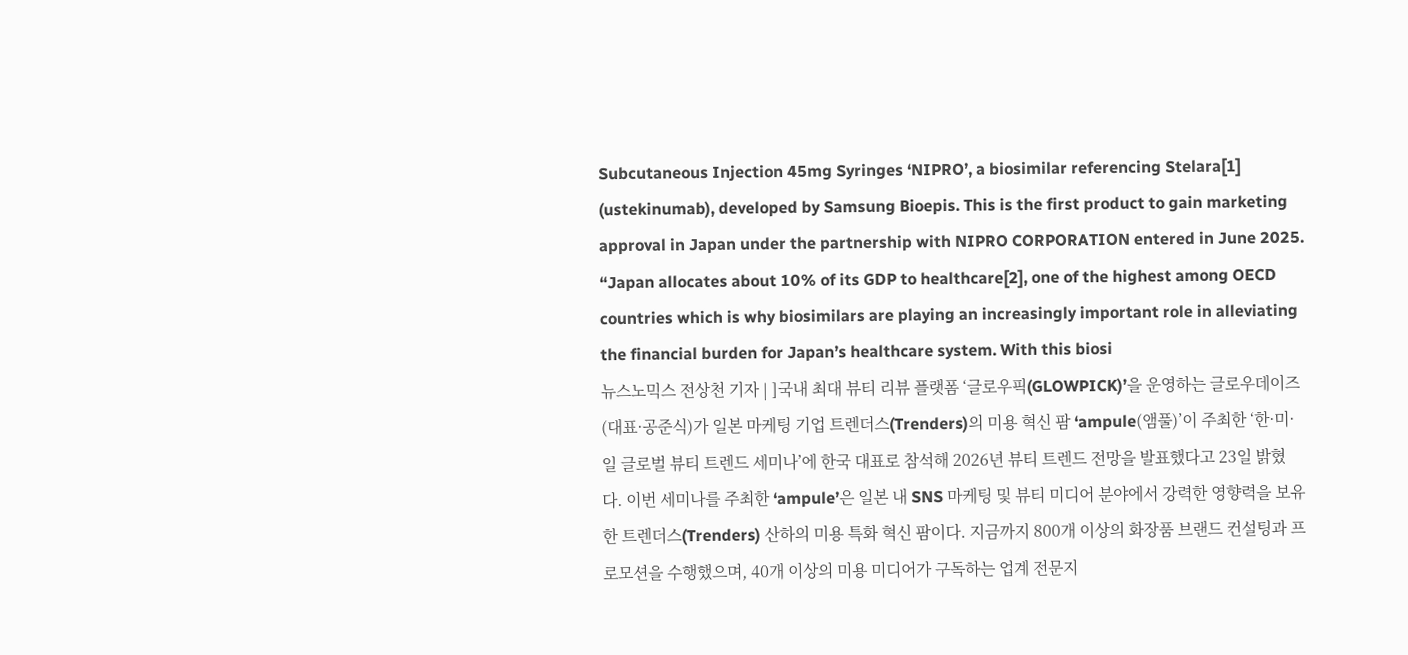Subcutaneous Injection 45mg Syringes ‘NIPRO’, a biosimilar referencing Stelara[1] (ustekinumab), developed by Samsung Bioepis. This is the first product to gain marketing approval in Japan under the partnership with NIPRO CORPORATION entered in June 2025. “Japan allocates about 10% of its GDP to healthcare[2], one of the highest among OECD countries which is why biosimilars are playing an increasingly important role in alleviating the financial burden for Japan’s healthcare system. With this biosi
뉴스노믹스 전상천 기자 | ]국내 최대 뷰티 리뷰 플랫폼 ‘글로우픽(GLOWPICK)’을 운영하는 글로우데이즈(대표·공준식)가 일본 마케팅 기업 트렌더스(Trenders)의 미용 혁신 팜 ‘ampule(앰풀)’이 주최한 ‘한·미·일 글로벌 뷰티 트렌드 세미나’에 한국 대표로 참석해 2026년 뷰티 트렌드 전망을 발표했다고 23일 밝혔다. 이번 세미나를 주최한 ‘ampule’은 일본 내 SNS 마케팅 및 뷰티 미디어 분야에서 강력한 영향력을 보유한 트렌더스(Trenders) 산하의 미용 특화 혁신 팜이다. 지금까지 800개 이상의 화장품 브랜드 컨설팅과 프로모션을 수행했으며, 40개 이상의 미용 미디어가 구독하는 업계 전문지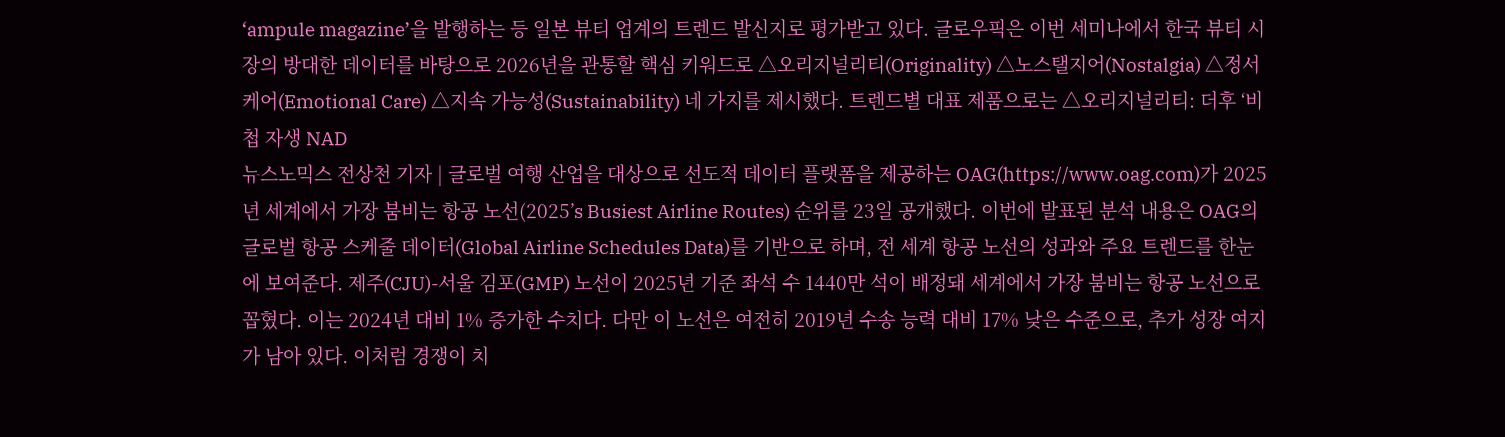‘ampule magazine’을 발행하는 등 일본 뷰티 업계의 트렌드 발신지로 평가받고 있다. 글로우픽은 이번 세미나에서 한국 뷰티 시장의 방대한 데이터를 바탕으로 2026년을 관통할 핵심 키워드로 △오리지널리티(Originality) △노스탤지어(Nostalgia) △정서 케어(Emotional Care) △지속 가능성(Sustainability) 네 가지를 제시했다. 트렌드별 대표 제품으로는 △오리지널리티: 더후 ‘비첩 자생 NAD
뉴스노믹스 전상천 기자 | 글로벌 여행 산업을 대상으로 선도적 데이터 플랫폼을 제공하는 OAG(https://www.oag.com)가 2025년 세계에서 가장 붐비는 항공 노선(2025’s Busiest Airline Routes) 순위를 23일 공개했다. 이번에 발표된 분석 내용은 OAG의 글로벌 항공 스케줄 데이터(Global Airline Schedules Data)를 기반으로 하며, 전 세계 항공 노선의 성과와 주요 트렌드를 한눈에 보여준다. 제주(CJU)-서울 김포(GMP) 노선이 2025년 기준 좌석 수 1440만 석이 배정돼 세계에서 가장 붐비는 항공 노선으로 꼽혔다. 이는 2024년 대비 1% 증가한 수치다. 다만 이 노선은 여전히 2019년 수송 능력 대비 17% 낮은 수준으로, 추가 성장 여지가 남아 있다. 이처럼 경쟁이 치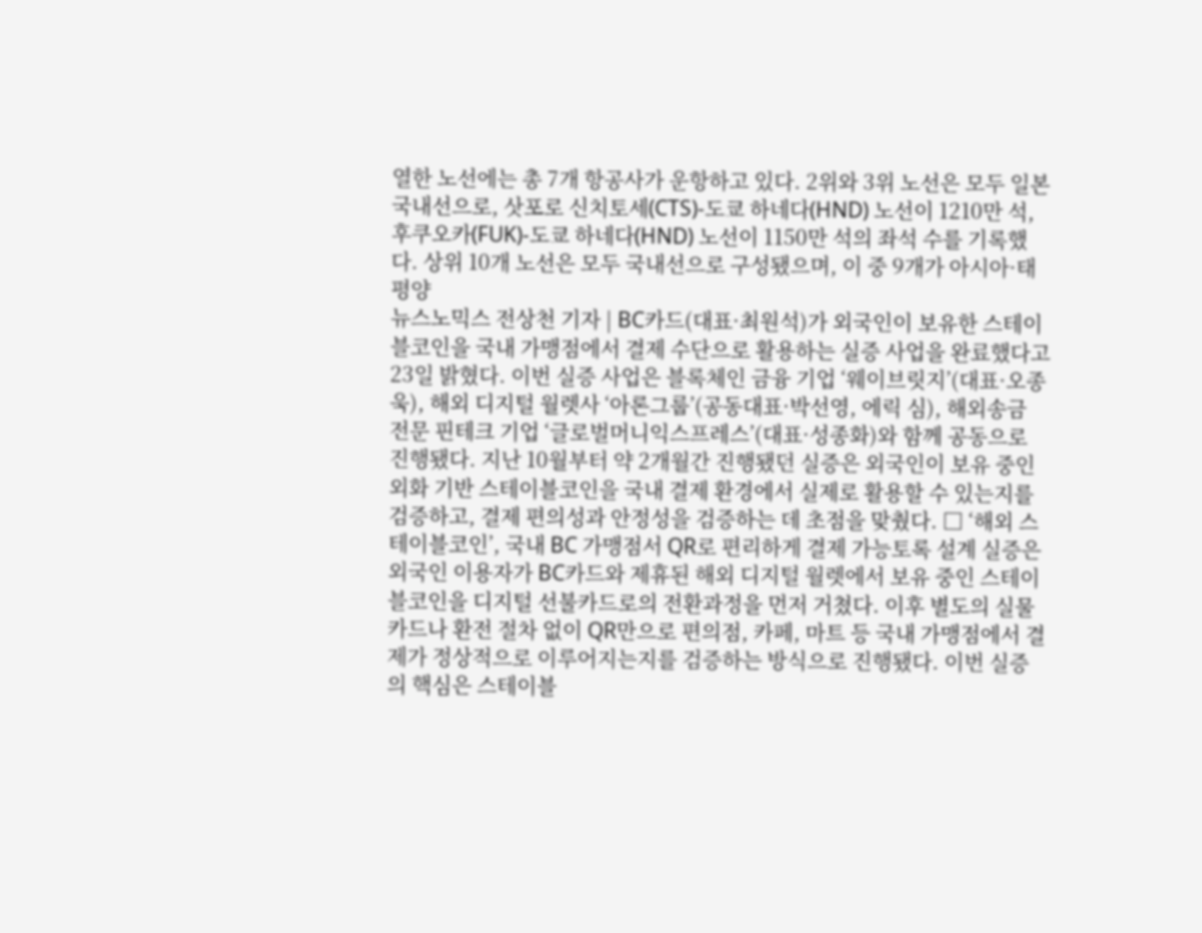열한 노선에는 총 7개 항공사가 운항하고 있다. 2위와 3위 노선은 모두 일본 국내선으로, 삿포로 신치토세(CTS)-도쿄 하네다(HND) 노선이 1210만 석, 후쿠오카(FUK)-도쿄 하네다(HND) 노선이 1150만 석의 좌석 수를 기록했다. 상위 10개 노선은 모두 국내선으로 구성됐으며, 이 중 9개가 아시아·태평양
뉴스노믹스 전상천 기자 | BC카드(대표·최원석)가 외국인이 보유한 스테이블코인을 국내 가맹점에서 결제 수단으로 활용하는 실증 사업을 완료했다고 23일 밝혔다. 이번 실증 사업은 블록체인 금융 기업 ‘웨이브릿지’(대표·오종욱), 해외 디지털 월렛사 ‘아론그룹’(공동대표·박선영, 에릭 심), 해외송금 전문 핀테크 기업 ‘글로벌머니익스프레스’(대표·성종화)와 함께 공동으로 진행됐다. 지난 10월부터 약 2개월간 진행됐던 실증은 외국인이 보유 중인 외화 기반 스테이블코인을 국내 결제 환경에서 실제로 활용할 수 있는지를 검증하고, 결제 편의성과 안정성을 검증하는 데 초점을 맞췄다. □ ‘해외 스테이블코인’, 국내 BC 가맹점서 QR로 편리하게 결제 가능토록 설계 실증은 외국인 이용자가 BC카드와 제휴된 해외 디지털 월렛에서 보유 중인 스테이블코인을 디지털 선불카드로의 전환과정을 먼저 거쳤다. 이후 별도의 실물 카드나 환전 절차 없이 QR만으로 편의점, 카페, 마트 등 국내 가맹점에서 결제가 정상적으로 이루어지는지를 검증하는 방식으로 진행됐다. 이번 실증의 핵심은 스테이블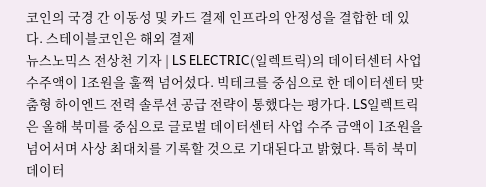코인의 국경 간 이동성 및 카드 결제 인프라의 안정성을 결합한 데 있다. 스테이블코인은 해외 결제
뉴스노믹스 전상천 기자 | LS ELECTRIC(일렉트릭)의 데이터센터 사업 수주액이 1조원을 훌쩍 넘어섰다. 빅테크를 중심으로 한 데이터센터 맞춤형 하이엔드 전력 솔루션 공급 전략이 통했다는 평가다. LS일렉트릭은 올해 북미를 중심으로 글로벌 데이터센터 사업 수주 금액이 1조원을 넘어서며 사상 최대치를 기록할 것으로 기대된다고 밝혔다. 특히 북미 데이터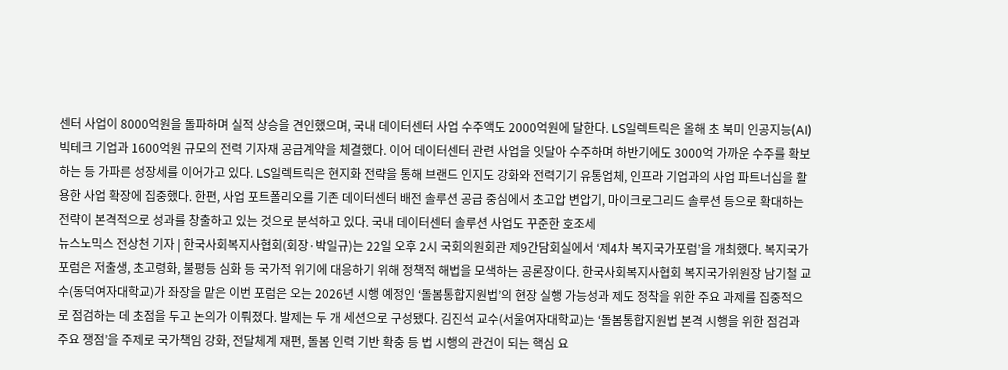센터 사업이 8000억원을 돌파하며 실적 상승을 견인했으며, 국내 데이터센터 사업 수주액도 2000억원에 달한다. LS일렉트릭은 올해 초 북미 인공지능(AI) 빅테크 기업과 1600억원 규모의 전력 기자재 공급계약을 체결했다. 이어 데이터센터 관련 사업을 잇달아 수주하며 하반기에도 3000억 가까운 수주를 확보하는 등 가파른 성장세를 이어가고 있다. LS일렉트릭은 현지화 전략을 통해 브랜드 인지도 강화와 전력기기 유통업체, 인프라 기업과의 사업 파트너십을 활용한 사업 확장에 집중했다. 한편, 사업 포트폴리오를 기존 데이터센터 배전 솔루션 공급 중심에서 초고압 변압기, 마이크로그리드 솔루션 등으로 확대하는 전략이 본격적으로 성과를 창출하고 있는 것으로 분석하고 있다. 국내 데이터센터 솔루션 사업도 꾸준한 호조세
뉴스노믹스 전상천 기자 | 한국사회복지사협회(회장·박일규)는 22일 오후 2시 국회의원회관 제9간담회실에서 ‘제4차 복지국가포럼’을 개최했다. 복지국가포럼은 저출생, 초고령화, 불평등 심화 등 국가적 위기에 대응하기 위해 정책적 해법을 모색하는 공론장이다. 한국사회복지사협회 복지국가위원장 남기철 교수(동덕여자대학교)가 좌장을 맡은 이번 포럼은 오는 2026년 시행 예정인 ‘돌봄통합지원법’의 현장 실행 가능성과 제도 정착을 위한 주요 과제를 집중적으로 점검하는 데 초점을 두고 논의가 이뤄졌다. 발제는 두 개 세션으로 구성됐다. 김진석 교수(서울여자대학교)는 ‘돌봄통합지원법 본격 시행을 위한 점검과 주요 쟁점’을 주제로 국가책임 강화, 전달체계 재편, 돌봄 인력 기반 확충 등 법 시행의 관건이 되는 핵심 요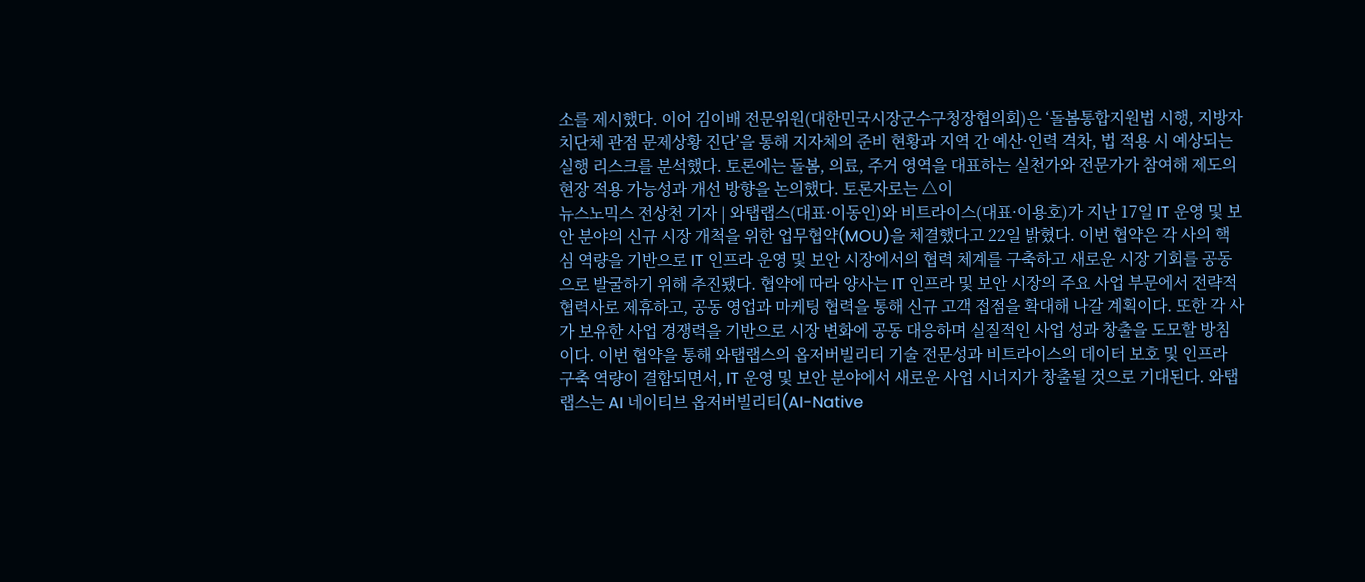소를 제시했다. 이어 김이배 전문위원(대한민국시장군수구청장협의회)은 ‘돌봄통합지원법 시행, 지방자치단체 관점 문제상황 진단’을 통해 지자체의 준비 현황과 지역 간 예산·인력 격차, 법 적용 시 예상되는 실행 리스크를 분석했다. 토론에는 돌봄, 의료, 주거 영역을 대표하는 실천가와 전문가가 참여해 제도의 현장 적용 가능성과 개선 방향을 논의했다. 토론자로는 △이
뉴스노믹스 전상천 기자 | 와탭랩스(대표·이동인)와 비트라이스(대표·이용호)가 지난 17일 IT 운영 및 보안 분야의 신규 시장 개척을 위한 업무협약(MOU)을 체결했다고 22일 밝혔다. 이번 협약은 각 사의 핵심 역량을 기반으로 IT 인프라 운영 및 보안 시장에서의 협력 체계를 구축하고 새로운 시장 기회를 공동으로 발굴하기 위해 추진됐다. 협약에 따라 양사는 IT 인프라 및 보안 시장의 주요 사업 부문에서 전략적 협력사로 제휴하고, 공동 영업과 마케팅 협력을 통해 신규 고객 접점을 확대해 나갈 계획이다. 또한 각 사가 보유한 사업 경쟁력을 기반으로 시장 변화에 공동 대응하며 실질적인 사업 성과 창출을 도모할 방침이다. 이번 협약을 통해 와탭랩스의 옵저버빌리티 기술 전문성과 비트라이스의 데이터 보호 및 인프라 구축 역량이 결합되면서, IT 운영 및 보안 분야에서 새로운 사업 시너지가 창출될 것으로 기대된다. 와탭랩스는 AI 네이티브 옵저버빌리티(AI-Native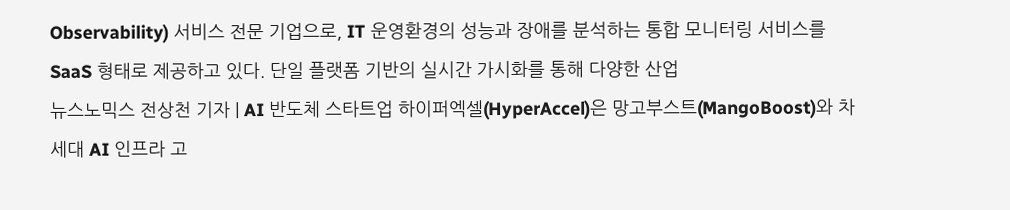Observability) 서비스 전문 기업으로, IT 운영환경의 성능과 장애를 분석하는 통합 모니터링 서비스를 SaaS 형태로 제공하고 있다. 단일 플랫폼 기반의 실시간 가시화를 통해 다양한 산업
뉴스노믹스 전상천 기자 | AI 반도체 스타트업 하이퍼엑셀(HyperAccel)은 망고부스트(MangoBoost)와 차세대 AI 인프라 고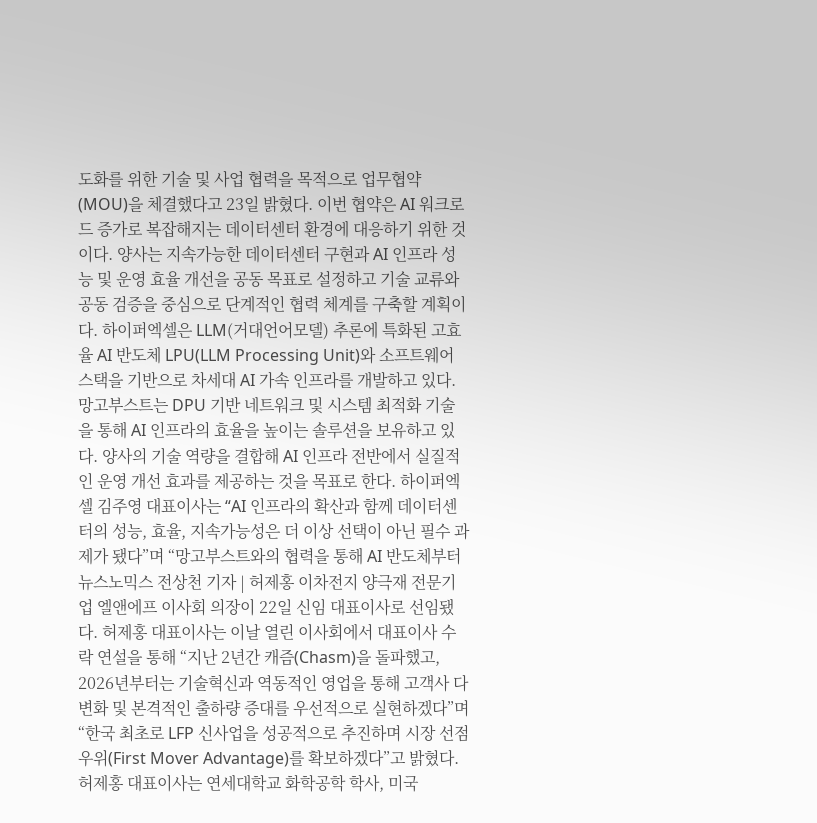도화를 위한 기술 및 사업 협력을 목적으로 업무협약(MOU)을 체결했다고 23일 밝혔다. 이번 협약은 AI 워크로드 증가로 복잡해지는 데이터센터 환경에 대응하기 위한 것이다. 양사는 지속가능한 데이터센터 구현과 AI 인프라 성능 및 운영 효율 개선을 공동 목표로 설정하고 기술 교류와 공동 검증을 중심으로 단계적인 협력 체계를 구축할 계획이다. 하이퍼엑셀은 LLM(거대언어모델) 추론에 특화된 고효율 AI 반도체 LPU(LLM Processing Unit)와 소프트웨어 스택을 기반으로 차세대 AI 가속 인프라를 개발하고 있다. 망고부스트는 DPU 기반 네트워크 및 시스템 최적화 기술을 통해 AI 인프라의 효율을 높이는 솔루션을 보유하고 있다. 양사의 기술 역량을 결합해 AI 인프라 전반에서 실질적인 운영 개선 효과를 제공하는 것을 목표로 한다. 하이퍼엑셀 김주영 대표이사는 “AI 인프라의 확산과 함께 데이터센터의 성능, 효율, 지속가능성은 더 이상 선택이 아닌 필수 과제가 됐다”며 “망고부스트와의 협력을 통해 AI 반도체부터
뉴스노믹스 전상천 기자 | 허제홍 이차전지 양극재 전문기업 엘앤에프 이사회 의장이 22일 신임 대표이사로 선임됐다. 허제홍 대표이사는 이날 열린 이사회에서 대표이사 수락 연설을 통해 “지난 2년간 캐즘(Chasm)을 돌파했고, 2026년부터는 기술혁신과 역동적인 영업을 통해 고객사 다변화 및 본격적인 출하량 증대를 우선적으로 실현하겠다”며 “한국 최초로 LFP 신사업을 성공적으로 추진하며 시장 선점 우위(First Mover Advantage)를 확보하겠다”고 밝혔다. 허제홍 대표이사는 연세대학교 화학공학 학사, 미국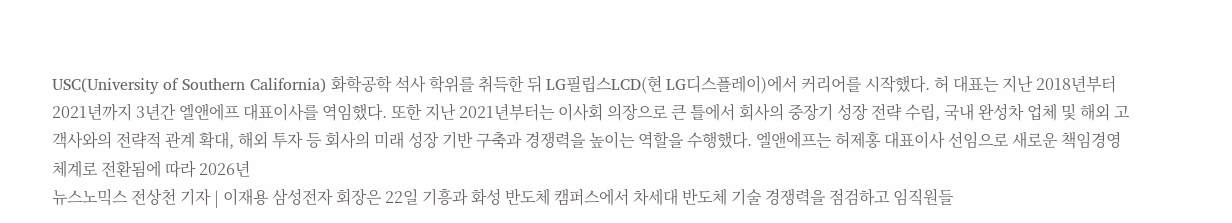USC(University of Southern California) 화학공학 석사 학위를 취득한 뒤 LG필립스LCD(현 LG디스플레이)에서 커리어를 시작했다. 허 대표는 지난 2018년부터 2021년까지 3년간 엘앤에프 대표이사를 역임했다. 또한 지난 2021년부터는 이사회 의장으로 큰 틀에서 회사의 중장기 성장 전략 수립, 국내 완성차 업체 및 해외 고객사와의 전략적 관계 확대, 해외 투자 등 회사의 미래 성장 기반 구축과 경쟁력을 높이는 역할을 수행했다. 엘앤에프는 허제홍 대표이사 선임으로 새로운 책임경영 체계로 전환됨에 따라 2026년
뉴스노믹스 전상천 기자 | 이재용 삼성전자 회장은 22일 기흥과 화성 반도체 캠퍼스에서 차세대 반도체 기술 경쟁력을 점검하고 임직원들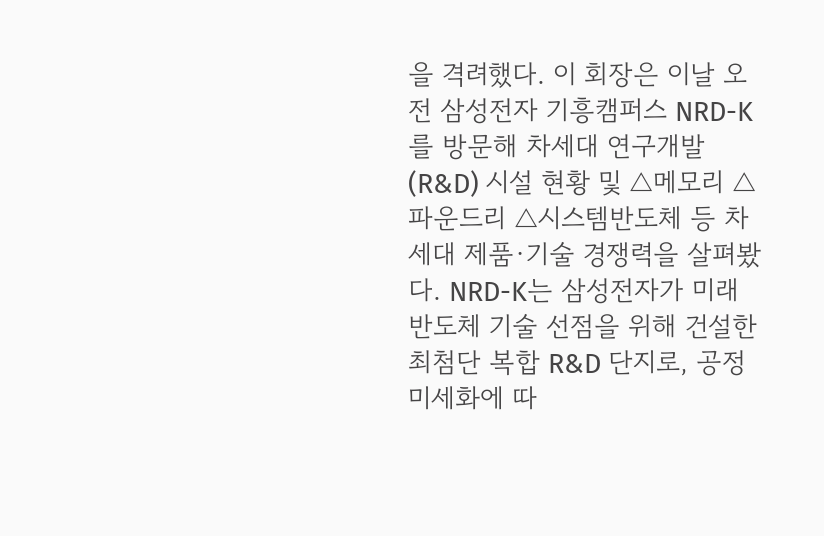을 격려했다. 이 회장은 이날 오전 삼성전자 기흥캠퍼스 NRD-K를 방문해 차세대 연구개발(R&D) 시설 현황 및 △메모리 △파운드리 △시스템반도체 등 차세대 제품·기술 경쟁력을 살펴봤다. NRD-K는 삼성전자가 미래 반도체 기술 선점을 위해 건설한 최첨단 복합 R&D 단지로, 공정 미세화에 따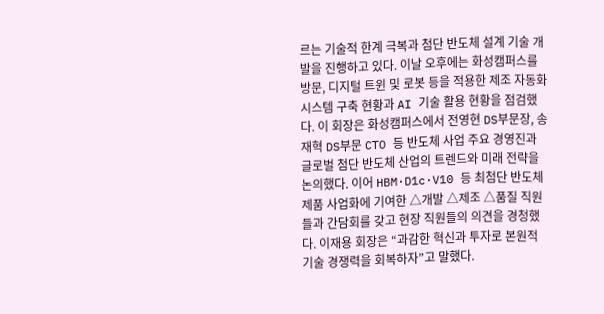르는 기술적 한계 극복과 첨단 반도체 설계 기술 개발을 진행하고 있다. 이날 오후에는 화성캠퍼스를 방문, 디지털 트윈 및 로봇 등을 적용한 제조 자동화 시스템 구축 현황과 AI 기술 활용 현황을 점검했다. 이 회장은 화성캠퍼스에서 전영현 DS부문장, 송재혁 DS부문 CTO 등 반도체 사업 주요 경영진과 글로벌 첨단 반도체 산업의 트렌드와 미래 전략을 논의했다. 이어 HBM·D1c·V10 등 최첨단 반도체 제품 사업화에 기여한 △개발 △제조 △품질 직원들과 간담회를 갖고 현장 직원들의 의견을 경청했다. 이재용 회장은 “과감한 혁신과 투자로 본원적 기술 경쟁력을 회복하자”고 말했다.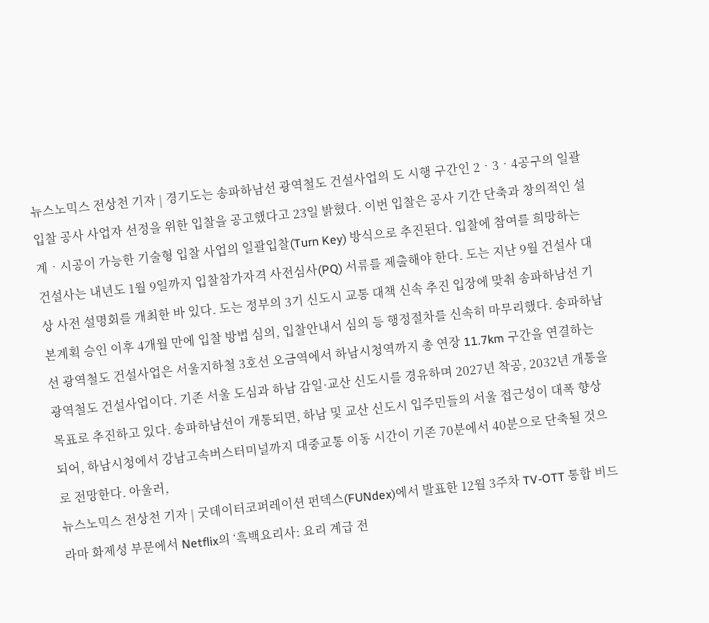뉴스노믹스 전상천 기자 | 경기도는 송파하남선 광역철도 건설사업의 도 시행 구간인 2‧3‧4공구의 일괄입찰 공사 사업자 선정을 위한 입찰을 공고했다고 23일 밝혔다. 이번 입찰은 공사 기간 단축과 창의적인 설계‧시공이 가능한 기술형 입찰 사업의 일괄입찰(Turn Key) 방식으로 추진된다. 입찰에 참여를 희망하는 건설사는 내년도 1월 9일까지 입찰참가자격 사전심사(PQ) 서류를 제출해야 한다. 도는 지난 9월 건설사 대상 사전 설명회를 개최한 바 있다. 도는 정부의 3기 신도시 교통 대책 신속 추진 입장에 맞춰 송파하남선 기본계획 승인 이후 4개월 만에 입찰 방법 심의, 입찰안내서 심의 등 행정절차를 신속히 마무리했다. 송파하남선 광역철도 건설사업은 서울지하철 3호선 오금역에서 하남시청역까지 총 연장 11.7km 구간을 연결하는 광역철도 건설사업이다. 기존 서울 도심과 하남 감일·교산 신도시를 경유하며 2027년 착공, 2032년 개통을 목표로 추진하고 있다. 송파하남선이 개통되면, 하남 및 교산 신도시 입주민들의 서울 접근성이 대폭 향상되어, 하남시청에서 강남고속버스터미널까지 대중교통 이동 시간이 기존 70분에서 40분으로 단축될 것으로 전망한다. 아울러,
뉴스노믹스 전상천 기자 | 굿데이터코퍼레이션 펀덱스(FUNdex)에서 발표한 12월 3주차 TV-OTT 통합 비드라마 화제성 부문에서 Netflix의 ‘흑백요리사: 요리 계급 전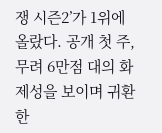쟁 시즌2’가 1위에 올랐다. 공개 첫 주, 무려 6만점 대의 화제성을 보이며 귀환한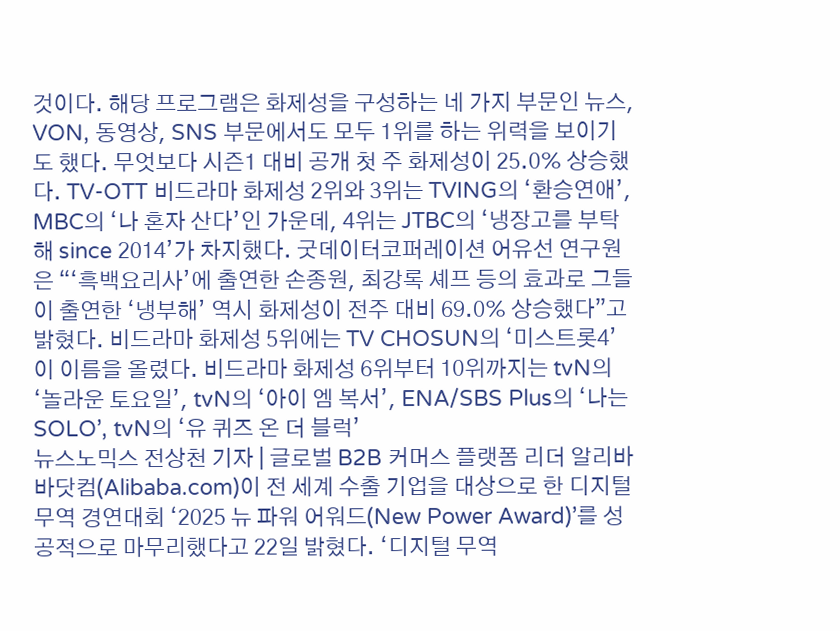것이다. 해당 프로그램은 화제성을 구성하는 네 가지 부문인 뉴스, VON, 동영상, SNS 부문에서도 모두 1위를 하는 위력을 보이기도 했다. 무엇보다 시즌1 대비 공개 첫 주 화제성이 25.0% 상승했다. TV-OTT 비드라마 화제성 2위와 3위는 TVING의 ‘환승연애’, MBC의 ‘나 혼자 산다’인 가운데, 4위는 JTBC의 ‘냉장고를 부탁해 since 2014’가 차지했다. 굿데이터코퍼레이션 어유선 연구원은 “‘흑백요리사’에 출연한 손종원, 최강록 셰프 등의 효과로 그들이 출연한 ‘냉부해’ 역시 화제성이 전주 대비 69.0% 상승했다”고 밝혔다. 비드라마 화제성 5위에는 TV CHOSUN의 ‘미스트롯4’이 이름을 올렸다. 비드라마 화제성 6위부터 10위까지는 tvN의 ‘놀라운 토요일’, tvN의 ‘아이 엠 복서’, ENA/SBS Plus의 ‘나는 SOLO’, tvN의 ‘유 퀴즈 온 더 블럭’
뉴스노믹스 전상천 기자 | 글로벌 B2B 커머스 플랫폼 리더 알리바바닷컴(Alibaba.com)이 전 세계 수출 기업을 대상으로 한 디지털 무역 경연대회 ‘2025 뉴 파워 어워드(New Power Award)’를 성공적으로 마무리했다고 22일 밝혔다. ‘디지털 무역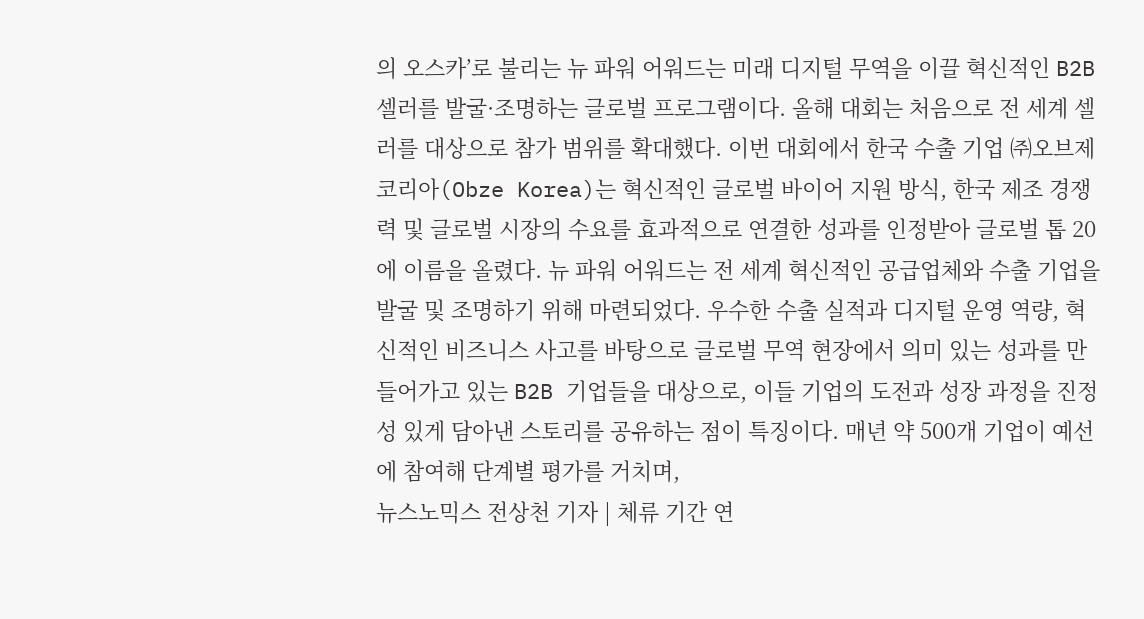의 오스카’로 불리는 뉴 파워 어워드는 미래 디지털 무역을 이끌 혁신적인 B2B 셀러를 발굴·조명하는 글로벌 프로그램이다. 올해 대회는 처음으로 전 세계 셀러를 대상으로 참가 범위를 확대했다. 이번 대회에서 한국 수출 기업 ㈜오브제코리아(Obze Korea)는 혁신적인 글로벌 바이어 지원 방식, 한국 제조 경쟁력 및 글로벌 시장의 수요를 효과적으로 연결한 성과를 인정받아 글로벌 톱 20에 이름을 올렸다. 뉴 파워 어워드는 전 세계 혁신적인 공급업체와 수출 기업을 발굴 및 조명하기 위해 마련되었다. 우수한 수출 실적과 디지털 운영 역량, 혁신적인 비즈니스 사고를 바탕으로 글로벌 무역 현장에서 의미 있는 성과를 만들어가고 있는 B2B 기업들을 대상으로, 이들 기업의 도전과 성장 과정을 진정성 있게 담아낸 스토리를 공유하는 점이 특징이다. 매년 약 500개 기업이 예선에 참여해 단계별 평가를 거치며,
뉴스노믹스 전상천 기자 | 체류 기간 연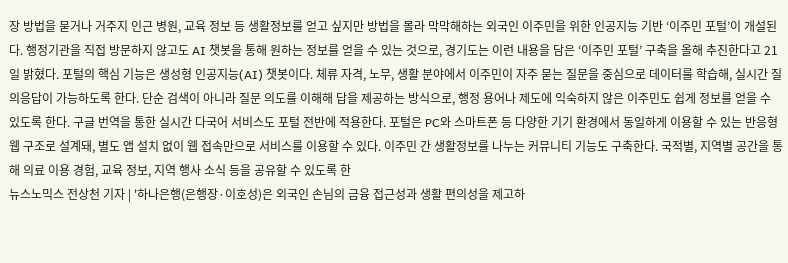장 방법을 묻거나 거주지 인근 병원, 교육 정보 등 생활정보를 얻고 싶지만 방법을 몰라 막막해하는 외국인 이주민을 위한 인공지능 기반 ‘이주민 포털’이 개설된다. 행정기관을 직접 방문하지 않고도 AI 챗봇을 통해 원하는 정보를 얻을 수 있는 것으로, 경기도는 이런 내용을 담은 ‘이주민 포털’ 구축을 올해 추진한다고 21일 밝혔다. 포털의 핵심 기능은 생성형 인공지능(AI) 챗봇이다. 체류 자격, 노무, 생활 분야에서 이주민이 자주 묻는 질문을 중심으로 데이터를 학습해, 실시간 질의응답이 가능하도록 한다. 단순 검색이 아니라 질문 의도를 이해해 답을 제공하는 방식으로, 행정 용어나 제도에 익숙하지 않은 이주민도 쉽게 정보를 얻을 수 있도록 한다. 구글 번역을 통한 실시간 다국어 서비스도 포털 전반에 적용한다. 포털은 PC와 스마트폰 등 다양한 기기 환경에서 동일하게 이용할 수 있는 반응형 웹 구조로 설계돼, 별도 앱 설치 없이 웹 접속만으로 서비스를 이용할 수 있다. 이주민 간 생활정보를 나누는 커뮤니티 기능도 구축한다. 국적별, 지역별 공간을 통해 의료 이용 경험, 교육 정보, 지역 행사 소식 등을 공유할 수 있도록 한
뉴스노믹스 전상천 기자 | '하나은행(은행장·이호성)은 외국인 손님의 금융 접근성과 생활 편의성을 제고하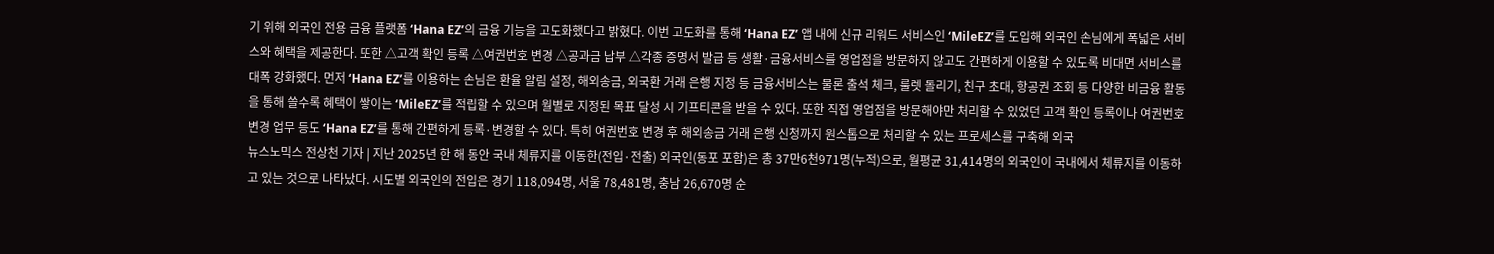기 위해 외국인 전용 금융 플랫폼 ‘Hana EZ’의 금융 기능을 고도화했다고 밝혔다. 이번 고도화를 통해 ‘Hana EZ’ 앱 내에 신규 리워드 서비스인 ‘MileEZ’를 도입해 외국인 손님에게 폭넓은 서비스와 혜택을 제공한다. 또한 △고객 확인 등록 △여권번호 변경 △공과금 납부 △각종 증명서 발급 등 생활·금융서비스를 영업점을 방문하지 않고도 간편하게 이용할 수 있도록 비대면 서비스를 대폭 강화했다. 먼저 ‘Hana EZ’를 이용하는 손님은 환율 알림 설정, 해외송금, 외국환 거래 은행 지정 등 금융서비스는 물론 출석 체크, 룰렛 돌리기, 친구 초대, 항공권 조회 등 다양한 비금융 활동을 통해 쓸수록 혜택이 쌓이는 ‘MileEZ’를 적립할 수 있으며 월별로 지정된 목표 달성 시 기프티콘을 받을 수 있다. 또한 직접 영업점을 방문해야만 처리할 수 있었던 고객 확인 등록이나 여권번호 변경 업무 등도 ‘Hana EZ’를 통해 간편하게 등록·변경할 수 있다. 특히 여권번호 변경 후 해외송금 거래 은행 신청까지 원스톱으로 처리할 수 있는 프로세스를 구축해 외국
뉴스노믹스 전상천 기자 | 지난 2025년 한 해 동안 국내 체류지를 이동한(전입·전출) 외국인(동포 포함)은 총 37만6천971명(누적)으로, 월평균 31,414명의 외국인이 국내에서 체류지를 이동하고 있는 것으로 나타났다. 시도별 외국인의 전입은 경기 118,094명, 서울 78,481명, 충남 26,670명 순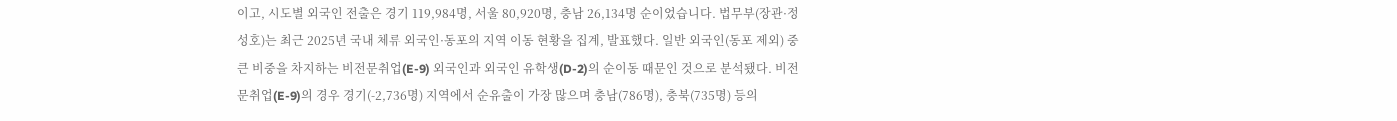이고, 시도별 외국인 전출은 경기 119,984명, 서울 80,920명, 충남 26,134명 순이었습니다. 법무부(장관·정성호)는 최근 2025년 국내 체류 외국인·동포의 지역 이동 현황을 집계, 발표했다. 일반 외국인(동포 제외) 중 큰 비중을 차지하는 비전문취업(E-9) 외국인과 외국인 유학생(D-2)의 순이동 때문인 것으로 분석됐다. 비전문취업(E-9)의 경우 경기(-2,736명) 지역에서 순유출이 가장 많으며 충남(786명), 충북(735명) 등의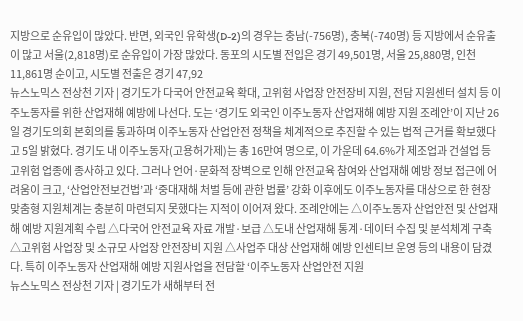지방으로 순유입이 많았다. 반면, 외국인 유학생(D-2)의 경우는 충남(-756명), 충북(-740명) 등 지방에서 순유출이 많고 서울(2,818명)로 순유입이 가장 많았다. 동포의 시도별 전입은 경기 49,501명, 서울 25,880명, 인천 11,861명 순이고, 시도별 전출은 경기 47,92
뉴스노믹스 전상천 기자 | 경기도가 다국어 안전교육 확대, 고위험 사업장 안전장비 지원, 전담 지원센터 설치 등 이주노동자를 위한 산업재해 예방에 나선다. 도는 ‘경기도 외국인 이주노동자 산업재해 예방 지원 조례안’이 지난 26일 경기도의회 본회의를 통과하며 이주노동자 산업안전 정책을 체계적으로 추진할 수 있는 법적 근거를 확보했다고 5일 밝혔다. 경기도 내 이주노동자(고용허가제)는 총 16만여 명으로, 이 가운데 64.6%가 제조업과 건설업 등 고위험 업종에 종사하고 있다. 그러나 언어·문화적 장벽으로 인해 안전교육 참여와 산업재해 예방 정보 접근에 어려움이 크고, ‘산업안전보건법’과 ‘중대재해 처벌 등에 관한 법률’ 강화 이후에도 이주노동자를 대상으로 한 현장 맞춤형 지원체계는 충분히 마련되지 못했다는 지적이 이어져 왔다. 조례안에는 △이주노동자 산업안전 및 산업재해 예방 지원계획 수립 △다국어 안전교육 자료 개발·보급 △도내 산업재해 통계·데이터 수집 및 분석체계 구축 △고위험 사업장 및 소규모 사업장 안전장비 지원 △사업주 대상 산업재해 예방 인센티브 운영 등의 내용이 담겼다. 특히 이주노동자 산업재해 예방 지원사업을 전담할 ‘이주노동자 산업안전 지원
뉴스노믹스 전상천 기자 | 경기도가 새해부터 전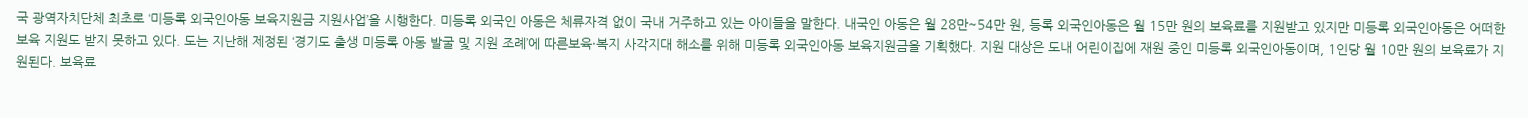국 광역자치단체 최초로 ‘미등록 외국인아동 보육지원금 지원사업’을 시행한다. 미등록 외국인 아동은 체류자격 없이 국내 거주하고 있는 아이들을 말한다. 내국인 아동은 월 28만~54만 원, 등록 외국인아동은 월 15만 원의 보육료를 지원받고 있지만 미등록 외국인아동은 어떠한 보육 지원도 받지 못하고 있다. 도는 지난해 제정된 ‘경기도 출생 미등록 아동 발굴 및 지원 조례’에 따른보육·복지 사각지대 해소를 위해 미등록 외국인아동 보육지원금을 기획했다. 지원 대상은 도내 어린이집에 재원 중인 미등록 외국인아동이며, 1인당 월 10만 원의 보육료가 지원된다. 보육료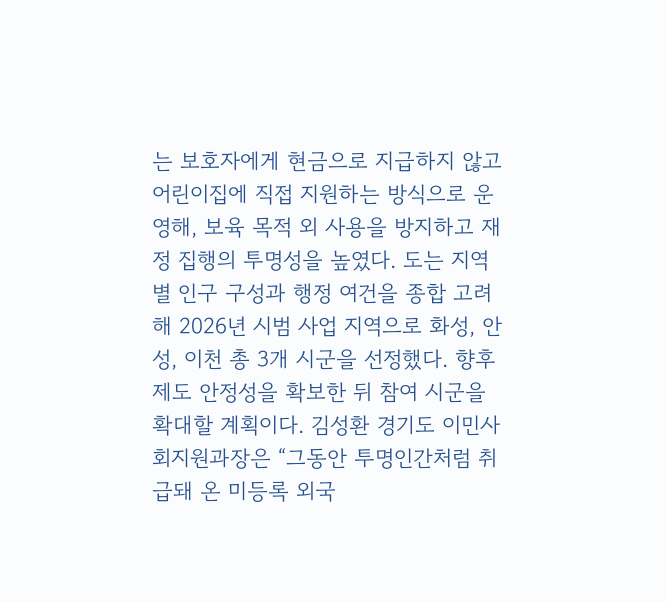는 보호자에게 현금으로 지급하지 않고 어린이집에 직접 지원하는 방식으로 운영해, 보육 목적 외 사용을 방지하고 재정 집행의 투명성을 높였다. 도는 지역별 인구 구성과 행정 여건을 종합 고려해 2026년 시범 사업 지역으로 화성, 안성, 이천 총 3개 시군을 선정했다. 향후 제도 안정성을 확보한 뒤 참여 시군을 확대할 계획이다. 김성환 경기도 이민사회지원과장은 “그동안 투명인간처럼 취급돼 온 미등록 외국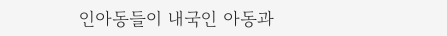인아동들이 내국인 아동과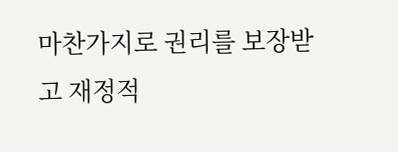마찬가지로 권리를 보장받고 재정적